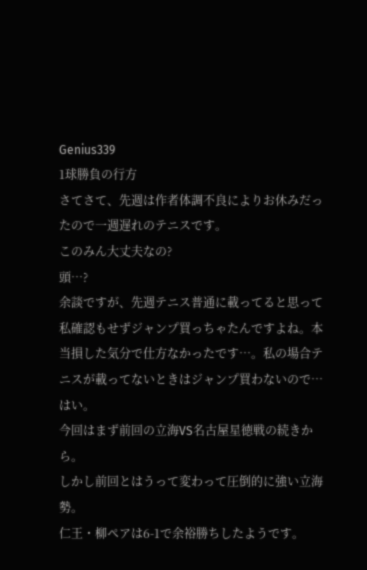Genius339
1球勝負の行方
さてさて、先週は作者体調不良によりお休みだったので一週遅れのテニスです。
このみん大丈夫なの?
頭…?
余談ですが、先週テニス普通に載ってると思って私確認もせずジャンプ買っちゃたんですよね。本当損した気分で仕方なかったです…。私の場合テニスが載ってないときはジャンプ買わないので…はい。
今回はまず前回の立海VS名古屋星徳戦の続きから。
しかし前回とはうって変わって圧倒的に強い立海勢。
仁王・柳ペアは6-1で余裕勝ちしたようです。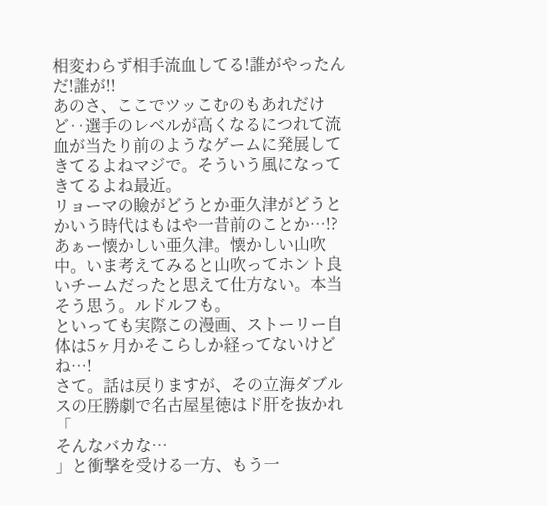相変わらず相手流血してる!誰がやったんだ!誰が!!
あのさ、ここでツッこむのもあれだけど‥選手のレベルが高くなるにつれて流血が当たり前のようなゲームに発展してきてるよねマジで。そういう風になってきてるよね最近。
リョーマの瞼がどうとか亜久津がどうとかいう時代はもはや一昔前のことか…!?あぁー懐かしい亜久津。懐かしい山吹中。いま考えてみると山吹ってホント良いチームだったと思えて仕方ない。本当そう思う。ルドルフも。
といっても実際この漫画、ストーリー自体は5ヶ月かそこらしか経ってないけどね…!
さて。話は戻りますが、その立海ダブルスの圧勝劇で名古屋星徳はド肝を抜かれ「
そんなバカな…
」と衝撃を受ける一方、もう一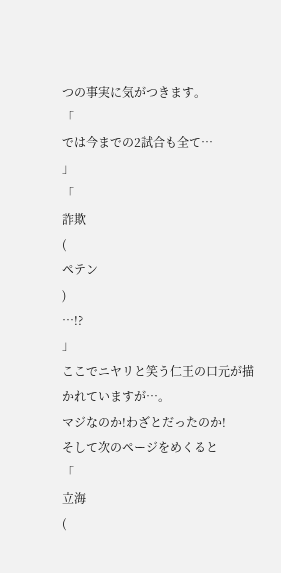つの事実に気がつきます。
「
では今までの2試合も全て…
」
「
詐欺
(
ペテン
)
…!?
」
ここでニヤリと笑う仁王の口元が描かれていますが…。
マジなのか!わざとだったのか!
そして次のページをめくると
「
立海
(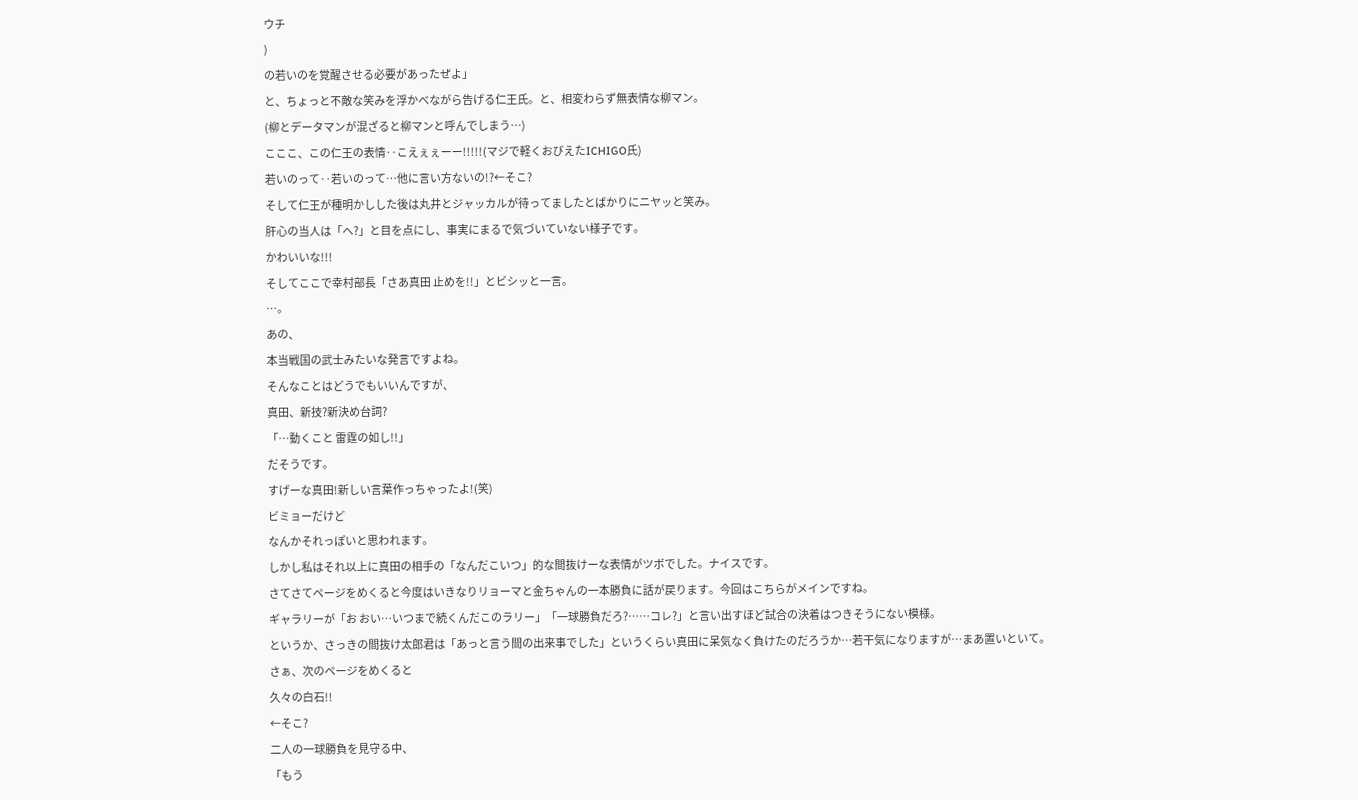ウチ
)
の若いのを覚醒させる必要があったぜよ」
と、ちょっと不敵な笑みを浮かべながら告げる仁王氏。と、相変わらず無表情な柳マン。
(柳とデータマンが混ざると柳マンと呼んでしまう…)
こここ、この仁王の表情‥こえぇぇーー!!!!!(マジで軽くおびえたICHIGO氏)
若いのって‥若いのって…他に言い方ないの!?←そこ?
そして仁王が種明かしした後は丸井とジャッカルが待ってましたとばかりにニヤッと笑み。
肝心の当人は「へ?」と目を点にし、事実にまるで気づいていない様子です。
かわいいな!!!
そしてここで幸村部長「さあ真田 止めを!!」とビシッと一言。
…。
あの、
本当戦国の武士みたいな発言ですよね。
そんなことはどうでもいいんですが、
真田、新技?新決め台詞?
「…動くこと 雷霆の如し!!」
だそうです。
すげーな真田!新しい言葉作っちゃったよ!(笑)
ビミョーだけど
なんかそれっぽいと思われます。
しかし私はそれ以上に真田の相手の「なんだこいつ」的な間抜けーな表情がツボでした。ナイスです。
さてさてページをめくると今度はいきなりリョーマと金ちゃんの一本勝負に話が戻ります。今回はこちらがメインですね。
ギャラリーが「お おい…いつまで続くんだこのラリー」「一球勝負だろ?……コレ?」と言い出すほど試合の決着はつきそうにない模様。
というか、さっきの間抜け太郎君は「あっと言う間の出来事でした」というくらい真田に呆気なく負けたのだろうか…若干気になりますが…まあ置いといて。
さぁ、次のページをめくると
久々の白石!!
←そこ?
二人の一球勝負を見守る中、
「もう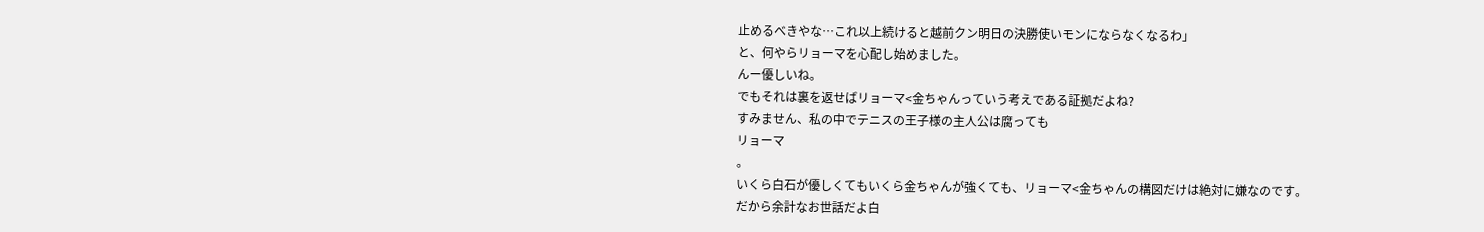止めるべきやな…これ以上続けると越前クン明日の決勝使いモンにならなくなるわ」
と、何やらリョーマを心配し始めました。
んー優しいね。
でもそれは裏を返せばリョーマ<金ちゃんっていう考えである証拠だよね?
すみません、私の中でテニスの王子様の主人公は腐っても
リョーマ
。
いくら白石が優しくてもいくら金ちゃんが強くても、リョーマ<金ちゃんの構図だけは絶対に嫌なのです。
だから余計なお世話だよ白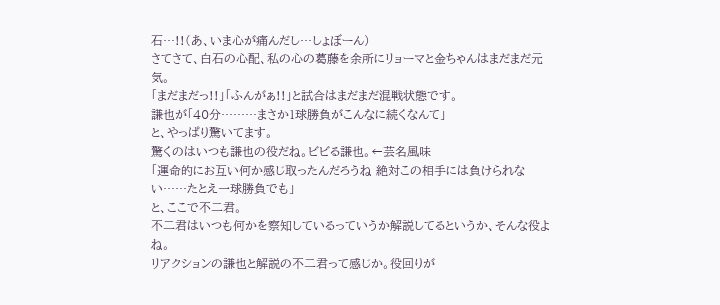石…!!(あ、いま心が痛んだし…しょぼーん)
さてさて、白石の心配、私の心の葛藤を余所にリョーマと金ちゃんはまだまだ元気。
「まだまだっ!!」「ふんがぁ!!」と試合はまだまだ混戦状態です。
謙也が「40分………まさか1球勝負がこんなに続くなんて」
と、やっぱり驚いてます。
驚くのはいつも謙也の役だね。ビビる謙也。←芸名風味
「運命的にお互い何か感じ取ったんだろうね 絶対この相手には負けられない……たとえ一球勝負でも」
と、ここで不二君。
不二君はいつも何かを察知しているっていうか解説してるというか、そんな役よね。
リアクションの謙也と解説の不二君って感じか。役回りが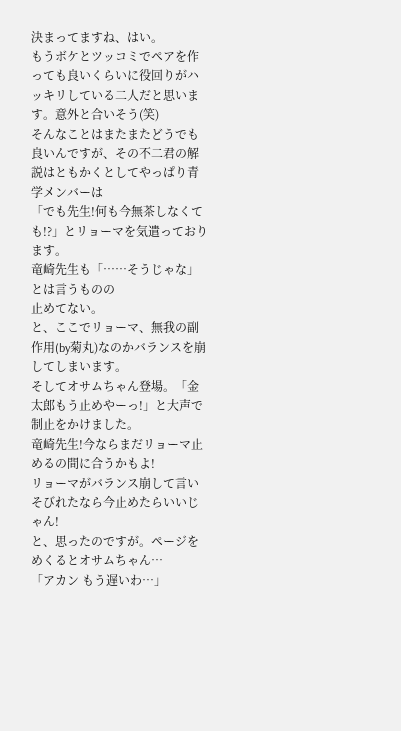決まってますね、はい。
もうボケとツッコミでペアを作っても良いくらいに役回りがハッキリしている二人だと思います。意外と合いそう(笑)
そんなことはまたまたどうでも良いんですが、その不二君の解説はともかくとしてやっぱり青学メンバーは
「でも先生!何も今無茶しなくても!?」とリョーマを気遣っております。
竜崎先生も「……そうじゃな」とは言うものの
止めてない。
と、ここでリョーマ、無我の副作用(by菊丸)なのかバランスを崩してしまいます。
そしてオサムちゃん登場。「金太郎もう止めやーっ!」と大声で制止をかけました。
竜崎先生!今ならまだリョーマ止めるの間に合うかもよ!
リョーマがバランス崩して言いそびれたなら今止めたらいいじゃん!
と、思ったのですが。ページをめくるとオサムちゃん…
「アカン もう遅いわ…」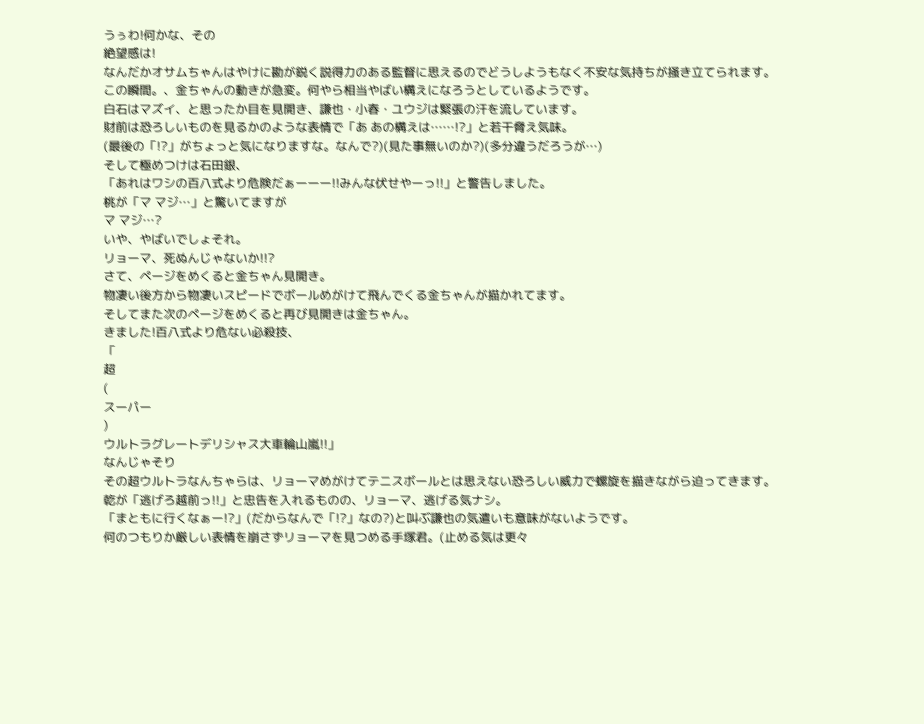うぅわ!何かな、その
絶望感は!
なんだかオサムちゃんはやけに勘が鋭く説得力のある監督に思えるのでどうしようもなく不安な気持ちが掻き立てられます。
この瞬間。、金ちゃんの動きが急変。何やら相当やばい構えになろうとしているようです。
白石はマズイ、と思ったか目を見開き、謙也・小春・ユウジは緊張の汗を流しています。
財前は恐ろしいものを見るかのような表情で「あ あの構えは……!?」と若干脅え気味。
(最後の「!?」がちょっと気になりますな。なんで?)(見た事無いのか?)(多分違うだろうが…)
そして極めつけは石田銀、
「あれはワシの百八式より危険だぁーーー!!みんな伏せやーっ!!」と警告しました。
桃が「マ マジ…」と驚いてますが
マ マジ…?
いや、やばいでしょそれ。
リョーマ、死ぬんじゃないか!!?
さて、ページをめくると金ちゃん見開き。
物凄い後方から物凄いスピードでボールめがけて飛んでくる金ちゃんが描かれてます。
そしてまた次のページをめくると再び見開きは金ちゃん。
きました!百八式より危ない必殺技、
「
超
(
スーパー
)
ウルトラグレートデリシャス大車輪山嵐!!」
なんじゃそり
その超ウルトラなんちゃらは、リョーマめがけてテニスボールとは思えない恐ろしい威力で螺旋を描きながら迫ってきます。
乾が「逃げろ越前っ!!」と忠告を入れるものの、リョーマ、逃げる気ナシ。
「まともに行くなぁー!?」(だからなんで「!?」なの?)と叫ぶ謙也の気遣いも意味がないようです。
何のつもりか厳しい表情を崩さずリョーマを見つめる手塚君。(止める気は更々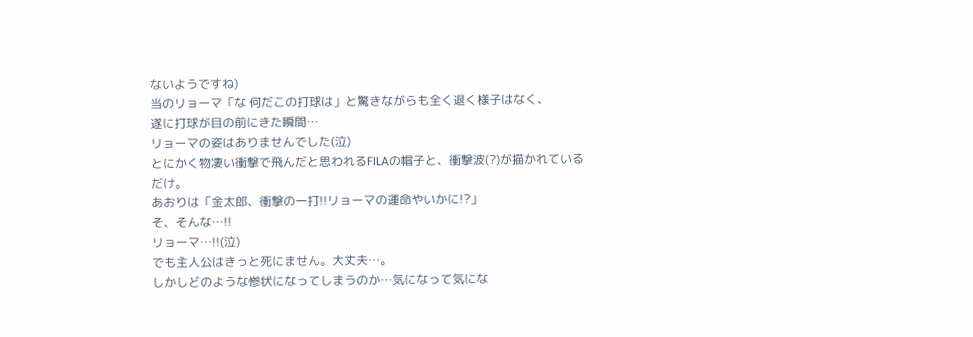ないようですね)
当のリョーマ「な 何だこの打球は」と驚きながらも全く退く様子はなく、
遂に打球が目の前にきた瞬間…
リョーマの姿はありませんでした(泣)
とにかく物凄い衝撃で飛んだと思われるFILAの帽子と、衝撃波(?)が描かれているだけ。
あおりは「金太郎、衝撃の一打!!リョーマの運命やいかに!?」
そ、そんな…!!
リョーマ…!!(泣)
でも主人公はきっと死にません。大丈夫…。
しかしどのような惨状になってしまうのか…気になって気にな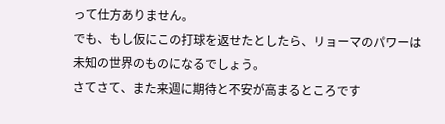って仕方ありません。
でも、もし仮にこの打球を返せたとしたら、リョーマのパワーは
未知の世界のものになるでしょう。
さてさて、また来週に期待と不安が高まるところです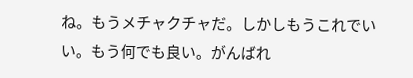ね。もうメチャクチャだ。しかしもうこれでいい。もう何でも良い。がんばれ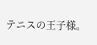テニスの王子様。